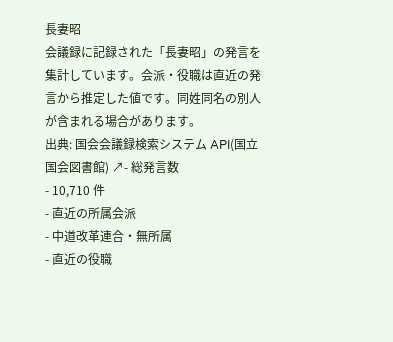長妻昭
会議録に記録された「長妻昭」の発言を集計しています。会派・役職は直近の発言から推定した値です。同姓同名の別人が含まれる場合があります。
出典: 国会会議録検索システム API(国立国会図書館) ↗- 総発言数
- 10,710 件
- 直近の所属会派
- 中道改革連合・無所属
- 直近の役職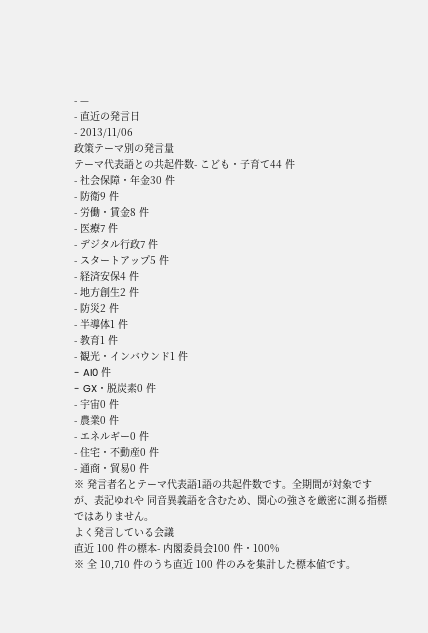- —
- 直近の発言日
- 2013/11/06
政策テーマ別の発言量
テーマ代表語との共起件数- こども・子育て44 件
- 社会保障・年金30 件
- 防衛9 件
- 労働・賃金8 件
- 医療7 件
- デジタル行政7 件
- スタートアップ5 件
- 経済安保4 件
- 地方創生2 件
- 防災2 件
- 半導体1 件
- 教育1 件
- 観光・インバウンド1 件
- AI0 件
- GX・脱炭素0 件
- 宇宙0 件
- 農業0 件
- エネルギー0 件
- 住宅・不動産0 件
- 通商・貿易0 件
※ 発言者名とテーマ代表語1語の共起件数です。全期間が対象ですが、表記ゆれや 同音異義語を含むため、関心の強さを厳密に測る指標ではありません。
よく発言している会議
直近 100 件の標本- 内閣委員会100 件・100%
※ 全 10,710 件のうち直近 100 件のみを集計した標本値です。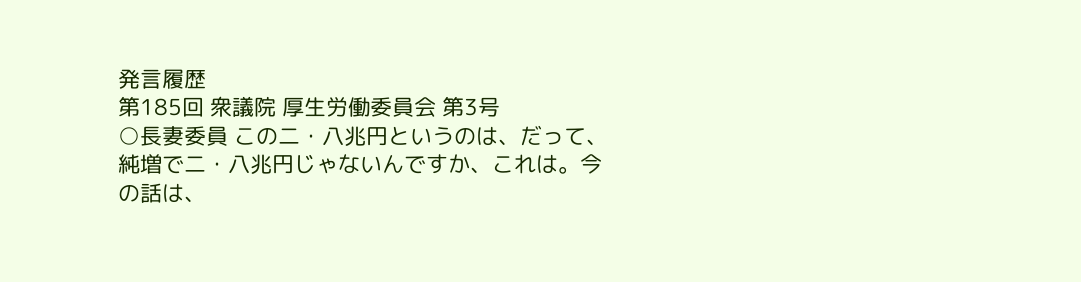発言履歴
第185回 衆議院 厚生労働委員会 第3号
○長妻委員 この二・八兆円というのは、だって、純増で二・八兆円じゃないんですか、これは。今の話は、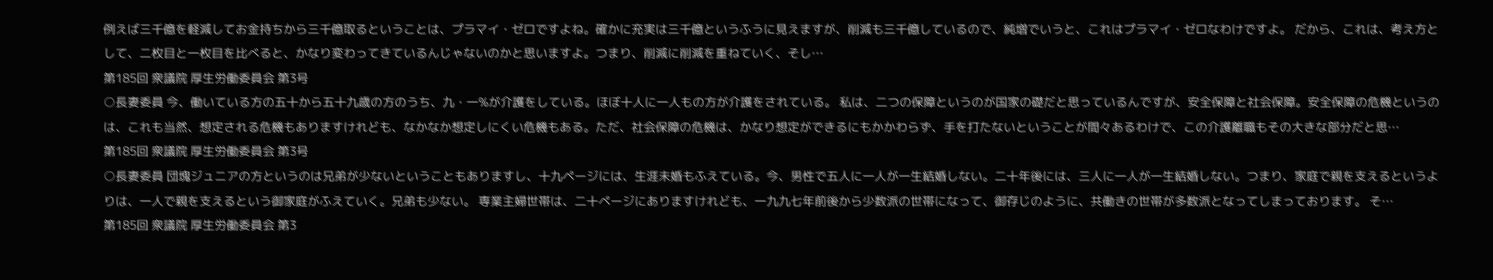例えば三千億を軽減してお金持ちから三千億取るということは、プラマイ・ゼロですよね。確かに充実は三千億というふうに見えますが、削減も三千億しているので、純増でいうと、これはプラマイ・ゼロなわけですよ。 だから、これは、考え方として、二枚目と一枚目を比べると、かなり変わってきているんじゃないのかと思いますよ。つまり、削減に削減を重ねていく、そし…
第185回 衆議院 厚生労働委員会 第3号
○長妻委員 今、働いている方の五十から五十九歳の方のうち、九・一%が介護をしている。ほぼ十人に一人もの方が介護をされている。 私は、二つの保障というのが国家の礎だと思っているんですが、安全保障と社会保障。安全保障の危機というのは、これも当然、想定される危機もありますけれども、なかなか想定しにくい危機もある。ただ、社会保障の危機は、かなり想定ができるにもかかわらず、手を打たないということが間々あるわけで、この介護離職もその大きな部分だと思…
第185回 衆議院 厚生労働委員会 第3号
○長妻委員 団塊ジュニアの方というのは兄弟が少ないということもありますし、十九ページには、生涯未婚もふえている。今、男性で五人に一人が一生結婚しない。二十年後には、三人に一人が一生結婚しない。つまり、家庭で親を支えるというよりは、一人で親を支えるという御家庭がふえていく。兄弟も少ない。 専業主婦世帯は、二十ページにありますけれども、一九九七年前後から少数派の世帯になって、御存じのように、共働きの世帯が多数派となってしまっております。 そ…
第185回 衆議院 厚生労働委員会 第3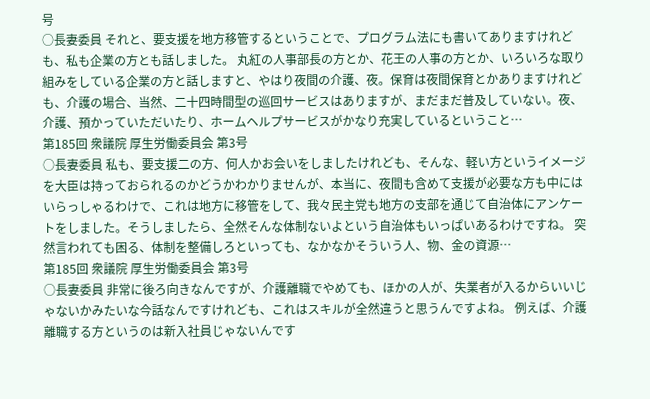号
○長妻委員 それと、要支援を地方移管するということで、プログラム法にも書いてありますけれども、私も企業の方とも話しました。 丸紅の人事部長の方とか、花王の人事の方とか、いろいろな取り組みをしている企業の方と話しますと、やはり夜間の介護、夜。保育は夜間保育とかありますけれども、介護の場合、当然、二十四時間型の巡回サービスはありますが、まだまだ普及していない。夜、介護、預かっていただいたり、ホームヘルプサービスがかなり充実しているということ…
第185回 衆議院 厚生労働委員会 第3号
○長妻委員 私も、要支援二の方、何人かお会いをしましたけれども、そんな、軽い方というイメージを大臣は持っておられるのかどうかわかりませんが、本当に、夜間も含めて支援が必要な方も中にはいらっしゃるわけで、これは地方に移管をして、我々民主党も地方の支部を通じて自治体にアンケートをしました。そうしましたら、全然そんな体制ないよという自治体もいっぱいあるわけですね。 突然言われても困る、体制を整備しろといっても、なかなかそういう人、物、金の資源…
第185回 衆議院 厚生労働委員会 第3号
○長妻委員 非常に後ろ向きなんですが、介護離職でやめても、ほかの人が、失業者が入るからいいじゃないかみたいな今話なんですけれども、これはスキルが全然違うと思うんですよね。 例えば、介護離職する方というのは新入社員じゃないんです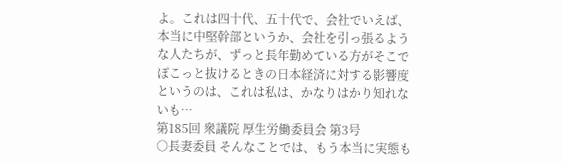よ。これは四十代、五十代で、会社でいえば、本当に中堅幹部というか、会社を引っ張るような人たちが、ずっと長年勤めている方がそこでぽこっと抜けるときの日本経済に対する影響度というのは、これは私は、かなりはかり知れないも…
第185回 衆議院 厚生労働委員会 第3号
○長妻委員 そんなことでは、もう本当に実態も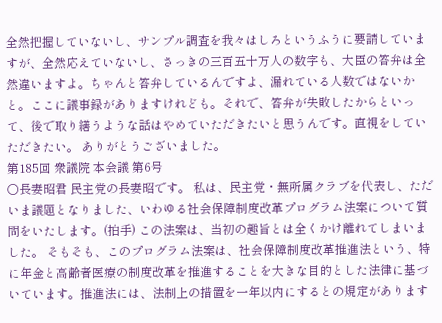全然把握していないし、サンプル調査を我々はしろというふうに要請していますが、全然応えていないし、さっきの三百五十万人の数字も、大臣の答弁は全然違いますよ。ちゃんと答弁しているんですよ、漏れている人数ではないかと。ここに議事録がありますけれども。それで、答弁が失敗したからといって、後で取り繕うような話はやめていただきたいと思うんです。直視をしていただきたい。 ありがとうございました。
第185回 衆議院 本会議 第6号
○長妻昭君 民主党の長妻昭です。 私は、民主党・無所属クラブを代表し、ただいま議題となりました、いわゆる社会保障制度改革プログラム法案について質問をいたします。(拍手) この法案は、当初の趣旨とは全くかけ離れてしまいました。 そもそも、このプログラム法案は、社会保障制度改革推進法という、特に年金と高齢者医療の制度改革を推進することを大きな目的とした法律に基づいています。推進法には、法制上の措置を一年以内にするとの規定があります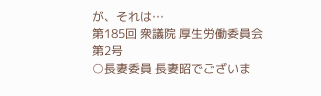が、それは…
第185回 衆議院 厚生労働委員会 第2号
○長妻委員 長妻昭でございま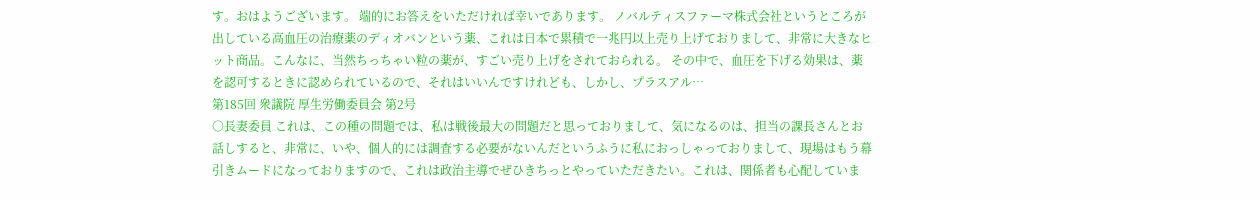す。おはようございます。 端的にお答えをいただければ幸いであります。 ノバルティスファーマ株式会社というところが出している高血圧の治療薬のディオバンという薬、これは日本で累積で一兆円以上売り上げておりまして、非常に大きなヒット商品。こんなに、当然ちっちゃい粒の薬が、すごい売り上げをされておられる。 その中で、血圧を下げる効果は、薬を認可するときに認められているので、それはいいんですけれども、しかし、プラスアル…
第185回 衆議院 厚生労働委員会 第2号
○長妻委員 これは、この種の問題では、私は戦後最大の問題だと思っておりまして、気になるのは、担当の課長さんとお話しすると、非常に、いや、個人的には調査する必要がないんだというふうに私におっしゃっておりまして、現場はもう幕引きムードになっておりますので、これは政治主導でぜひきちっとやっていただきたい。これは、関係者も心配していま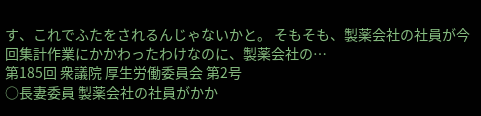す、これでふたをされるんじゃないかと。 そもそも、製薬会社の社員が今回集計作業にかかわったわけなのに、製薬会社の…
第185回 衆議院 厚生労働委員会 第2号
○長妻委員 製薬会社の社員がかか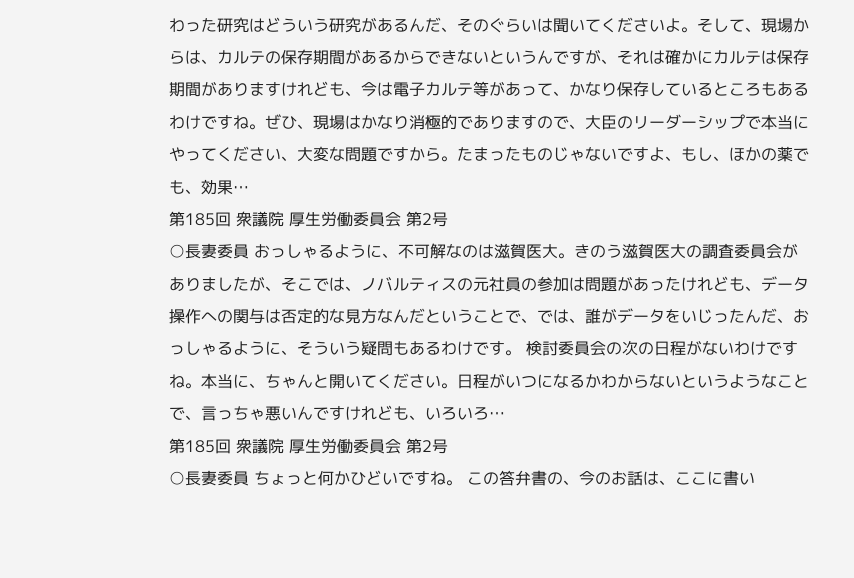わった研究はどういう研究があるんだ、そのぐらいは聞いてくださいよ。そして、現場からは、カルテの保存期間があるからできないというんですが、それは確かにカルテは保存期間がありますけれども、今は電子カルテ等があって、かなり保存しているところもあるわけですね。ぜひ、現場はかなり消極的でありますので、大臣のリーダーシップで本当にやってください、大変な問題ですから。たまったものじゃないですよ、もし、ほかの薬でも、効果…
第185回 衆議院 厚生労働委員会 第2号
○長妻委員 おっしゃるように、不可解なのは滋賀医大。きのう滋賀医大の調査委員会がありましたが、そこでは、ノバルティスの元社員の参加は問題があったけれども、データ操作への関与は否定的な見方なんだということで、では、誰がデータをいじったんだ、おっしゃるように、そういう疑問もあるわけです。 検討委員会の次の日程がないわけですね。本当に、ちゃんと開いてください。日程がいつになるかわからないというようなことで、言っちゃ悪いんですけれども、いろいろ…
第185回 衆議院 厚生労働委員会 第2号
○長妻委員 ちょっと何かひどいですね。 この答弁書の、今のお話は、ここに書い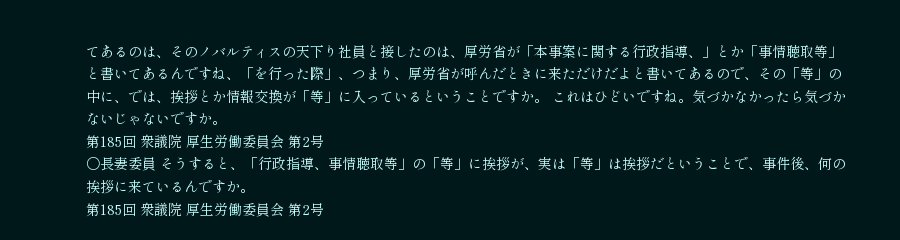てあるのは、そのノバルティスの天下り社員と接したのは、厚労省が「本事案に関する行政指導、」とか「事情聴取等」と書いてあるんですね、「を行った際」、つまり、厚労省が呼んだときに来ただけだよと書いてあるので、その「等」の中に、では、挨拶とか情報交換が「等」に入っているということですか。 これはひどいですね。気づかなかったら気づかないじゃないですか。
第185回 衆議院 厚生労働委員会 第2号
○長妻委員 そうすると、「行政指導、事情聴取等」の「等」に挨拶が、実は「等」は挨拶だということで、事件後、何の挨拶に来ているんですか。
第185回 衆議院 厚生労働委員会 第2号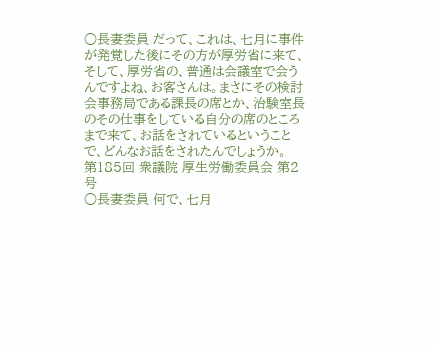○長妻委員 だって、これは、七月に事件が発覚した後にその方が厚労省に来て、そして、厚労省の、普通は会議室で会うんですよね、お客さんは。まさにその検討会事務局である課長の席とか、治験室長のその仕事をしている自分の席のところまで来て、お話をされているということで、どんなお話をされたんでしょうか。
第185回 衆議院 厚生労働委員会 第2号
○長妻委員 何で、七月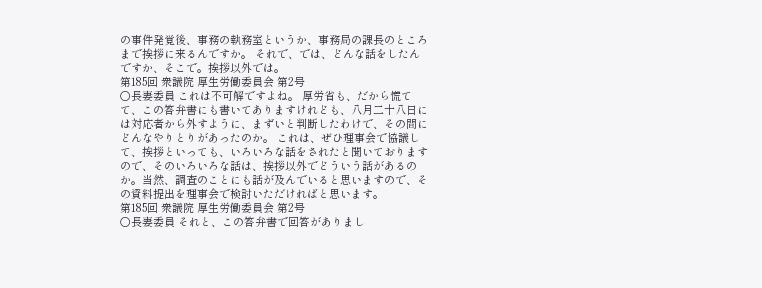の事件発覚後、事務の執務室というか、事務局の課長のところまで挨拶に来るんですか。 それで、では、どんな話をしたんですか、そこで。挨拶以外では。
第185回 衆議院 厚生労働委員会 第2号
○長妻委員 これは不可解ですよね。 厚労省も、だから慌てて、この答弁書にも書いてありますけれども、八月二十八日には対応者から外すように、まずいと判断したわけで、その間にどんなやりとりがあったのか。 これは、ぜひ理事会で協議して、挨拶といっても、いろいろな話をされたと聞いておりますので、そのいろいろな話は、挨拶以外でどういう話があるのか。当然、調査のことにも話が及んでいると思いますので、その資料提出を理事会で検討いただければと思います。
第185回 衆議院 厚生労働委員会 第2号
○長妻委員 それと、この答弁書で回答がありまし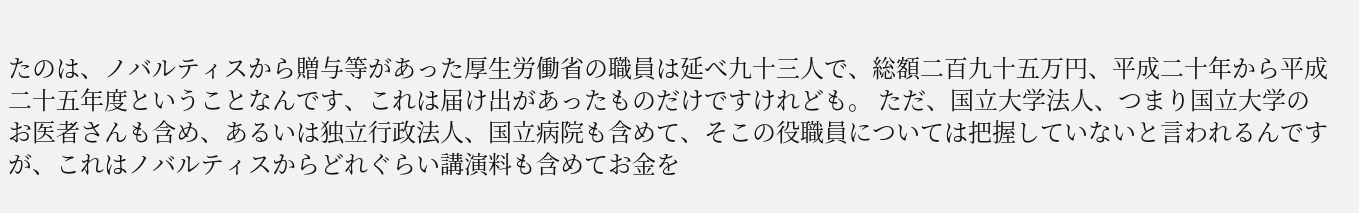たのは、ノバルティスから贈与等があった厚生労働省の職員は延べ九十三人で、総額二百九十五万円、平成二十年から平成二十五年度ということなんです、これは届け出があったものだけですけれども。 ただ、国立大学法人、つまり国立大学のお医者さんも含め、あるいは独立行政法人、国立病院も含めて、そこの役職員については把握していないと言われるんですが、これはノバルティスからどれぐらい講演料も含めてお金を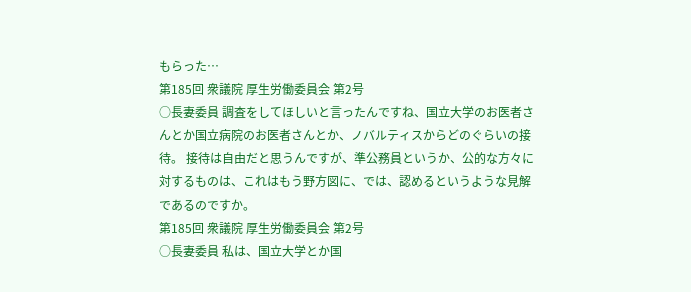もらった…
第185回 衆議院 厚生労働委員会 第2号
○長妻委員 調査をしてほしいと言ったんですね、国立大学のお医者さんとか国立病院のお医者さんとか、ノバルティスからどのぐらいの接待。 接待は自由だと思うんですが、準公務員というか、公的な方々に対するものは、これはもう野方図に、では、認めるというような見解であるのですか。
第185回 衆議院 厚生労働委員会 第2号
○長妻委員 私は、国立大学とか国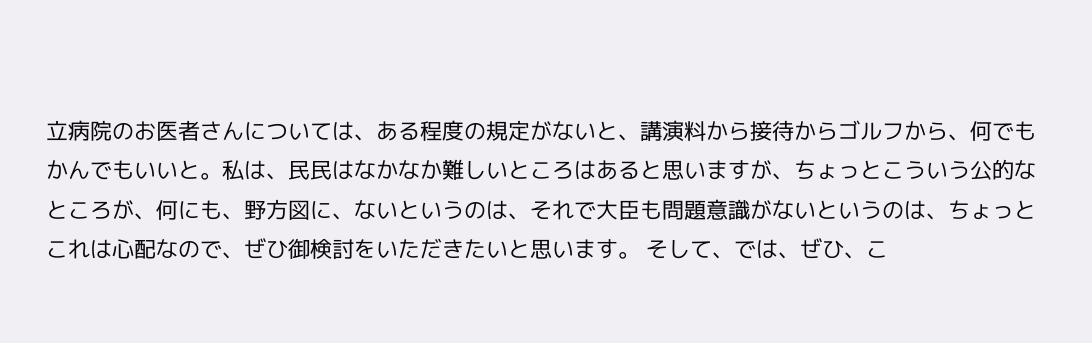立病院のお医者さんについては、ある程度の規定がないと、講演料から接待からゴルフから、何でもかんでもいいと。私は、民民はなかなか難しいところはあると思いますが、ちょっとこういう公的なところが、何にも、野方図に、ないというのは、それで大臣も問題意識がないというのは、ちょっとこれは心配なので、ぜひ御検討をいただきたいと思います。 そして、では、ぜひ、こ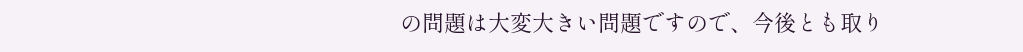の問題は大変大きい問題ですので、今後とも取り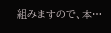組みますので、本…